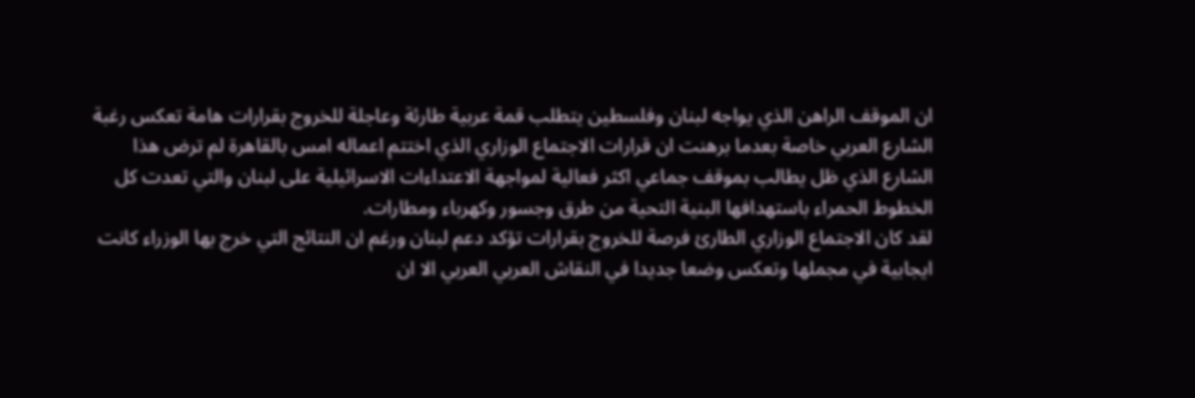ان الموقف الراهن الذي يواجه لبنان وفلسطين يتطلب قمة عربية طارئة وعاجلة للخروج بقرارات هامة تعكس رغبة الشارع العربي خاصة بعدما برهنت ان قرارات الاجتماع الوزاري الذي اختتم اعماله امس بالقاهرة لم ترض هذا الشارع الذي ظل يطالب بموقف جماعي اكثر فعالية لمواجهة الاعتداءات الاسرائيلية على لبنان والتي تعدت كل الخطوط الحمراء باستهدافها البنية التحية من طرق وجسور وكهرباء ومطارات.
لقد كان الاجتماع الوزاري الطارئ فرصة للخروج بقرارات تؤكد دعم لبنان ورغم ان النتائج التي خرج بها الوزراء كانت ايجابية في مجملها وتعكس وضعا جديدا في النقاش العربي العربي الا ان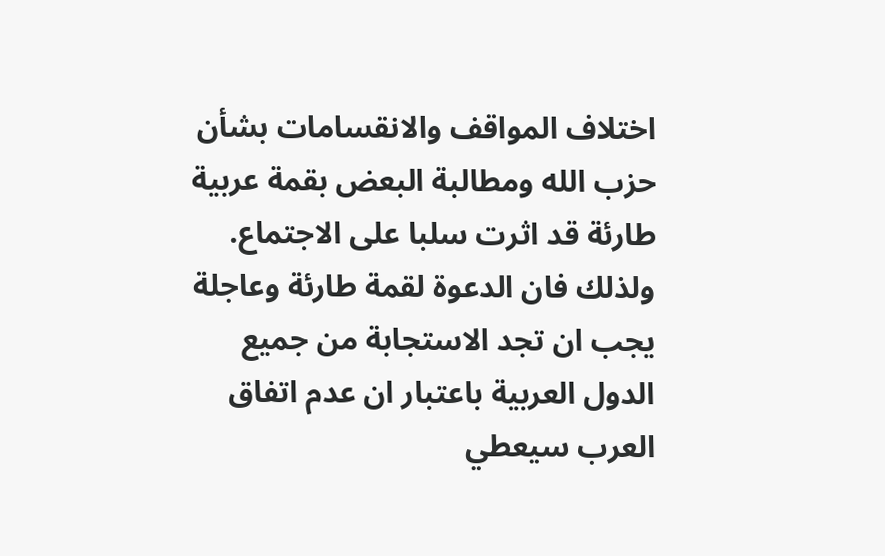اختلاف المواقف والانقسامات بشأن حزب الله ومطالبة البعض بقمة عربية طارئة قد اثرت سلبا على الاجتماع.
ولذلك فان الدعوة لقمة طارئة وعاجلة يجب ان تجد الاستجابة من جميع الدول العربية باعتبار ان عدم اتفاق العرب سيعطي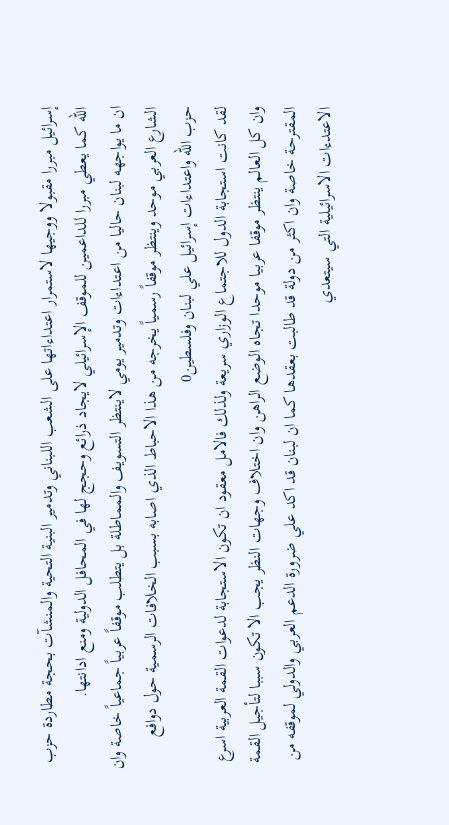إسرائيل مبررا مقبولا ووجيها لاستمرار اعتداءاتها على الشعب اللبناني وتدمير البنية التحية والمنشآت بحجة مطاردة حزب الله كما يعطي مبررا للداعمين للموقف الإسرائيلي لايجاد ذرائع وحجج لها في المحافل الدولية ومنع ادانتها.
ان ما يواجهه لبنان حاليا من اعتداءات وتدمير يومي لاينتظر التسويف والمماطلة بل يتطلب موقفاً عربياً جماعياً خاصة وان الشارع العربي موحد وينتظر موقفاً رسمياً يخرجه من هذا الاحباط الذي اصابه بسبب الخلافات الرسمية حول دوافع حزب الله واعتداءات إسرائيل علي لبنان وفلسطين0
لقد كانت استجابة الدول للاجتماع الوزاري سريعة ولذلك فالامل معقود ان تكون الاستجابة لدعوات القمة العربية اسرع وان كل العالم ينتظر موقفا عربيا موحدا تجاه الوضع الراهن وان اختلاف وجهات النظر يجب الا تكون سببا لتأجيل القمة المقترحة خاصة وان اكثر من دولة قد طالبت بعقدها كما ان لبنان قد اكد علي ضرورة الدعم العربي والدولي لموقفه من الاعتدءات الاسرائيلية التي سيتعدي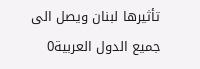تأثيرها لبنان ويصل الى جميع الدول العربية0